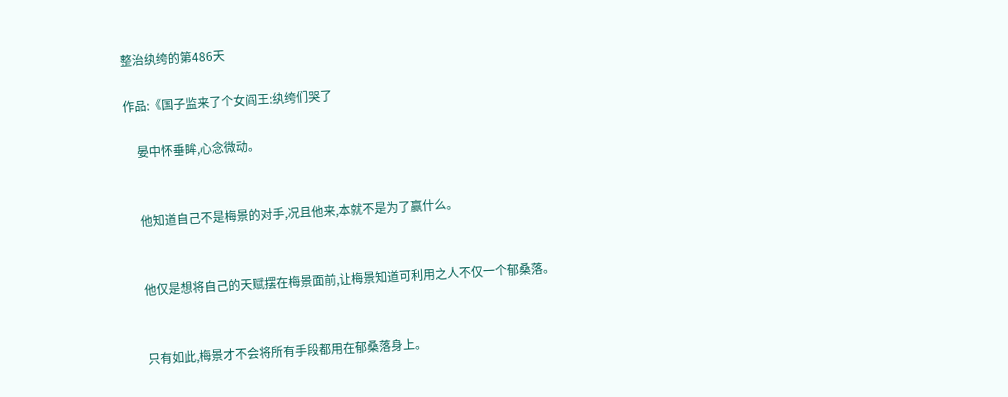整治纨绔的第486天

作品:《国子监来了个女阎王:纨绔们哭了

    晏中怀垂眸,心念微动。


    他知道自己不是梅景的对手,况且他来,本就不是为了赢什么。


    他仅是想将自己的天赋摆在梅景面前,让梅景知道可利用之人不仅一个郁桑落。


    只有如此,梅景才不会将所有手段都用在郁桑落身上。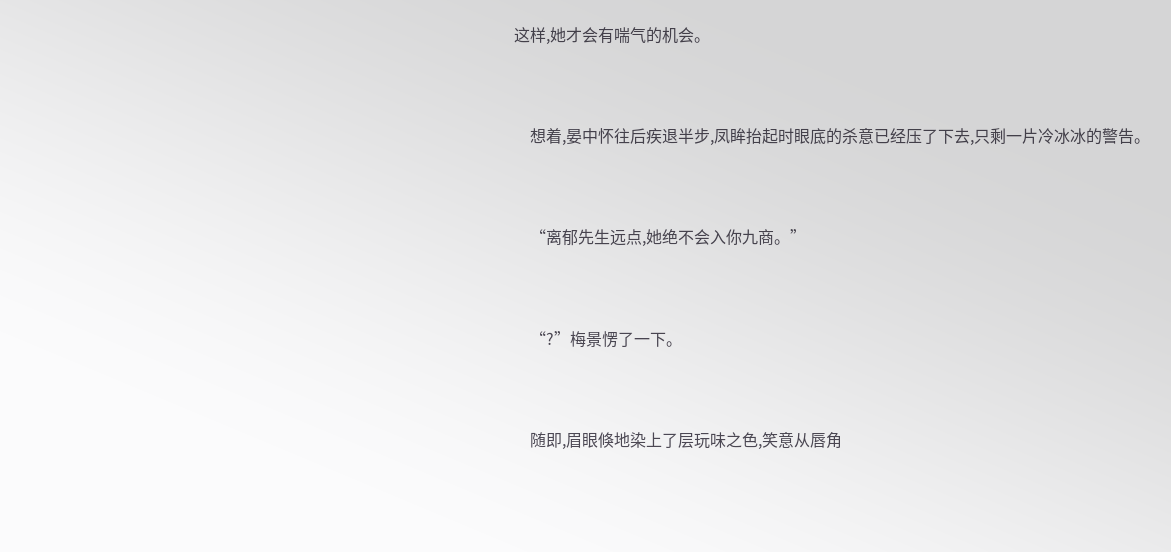这样,她才会有喘气的机会。


    想着,晏中怀往后疾退半步,凤眸抬起时眼底的杀意已经压了下去,只剩一片冷冰冰的警告。


    “离郁先生远点,她绝不会入你九商。”


    “?”梅景愣了一下。


    随即,眉眼倏地染上了层玩味之色,笑意从唇角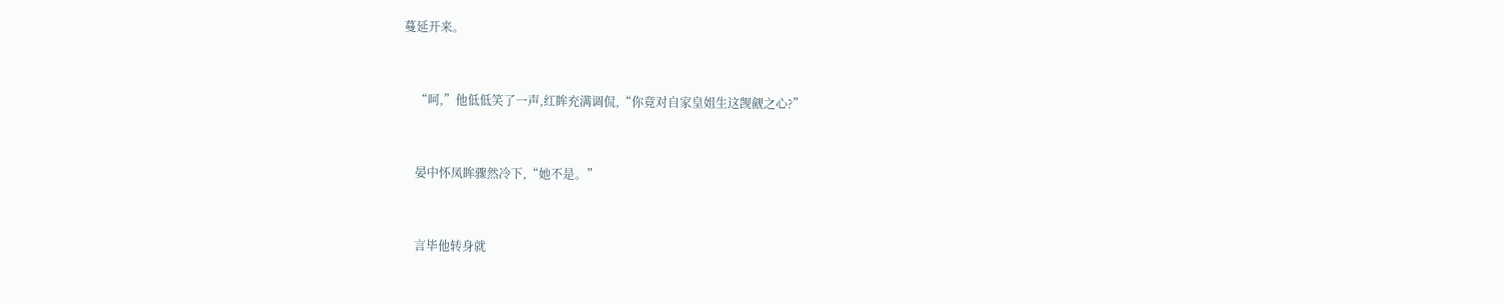蔓延开来。


    “呵,”他低低笑了一声,红眸充满调侃,“你竟对自家皇姐生这觊觎之心?”


    晏中怀凤眸骤然冷下,“她不是。”


    言毕他转身就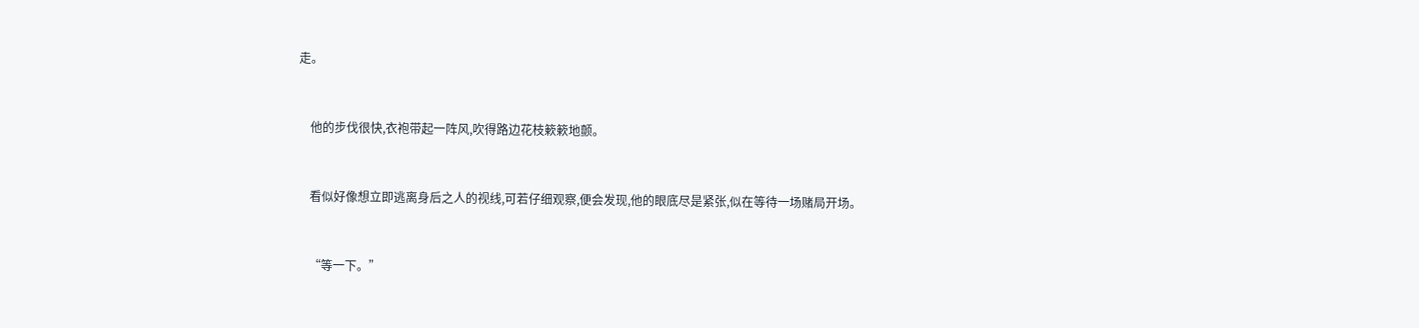走。


    他的步伐很快,衣袍带起一阵风,吹得路边花枝簌簌地颤。


    看似好像想立即逃离身后之人的视线,可若仔细观察,便会发现,他的眼底尽是紧张,似在等待一场赌局开场。


    “等一下。”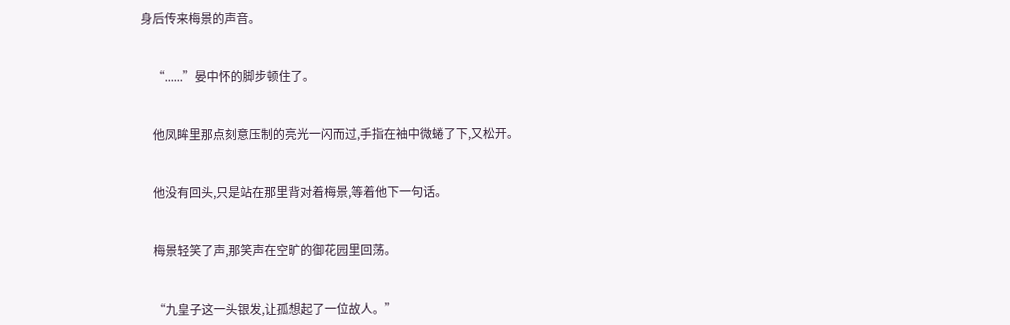身后传来梅景的声音。


    “......”晏中怀的脚步顿住了。


    他凤眸里那点刻意压制的亮光一闪而过,手指在袖中微蜷了下,又松开。


    他没有回头,只是站在那里背对着梅景,等着他下一句话。


    梅景轻笑了声,那笑声在空旷的御花园里回荡。


    “九皇子这一头银发,让孤想起了一位故人。”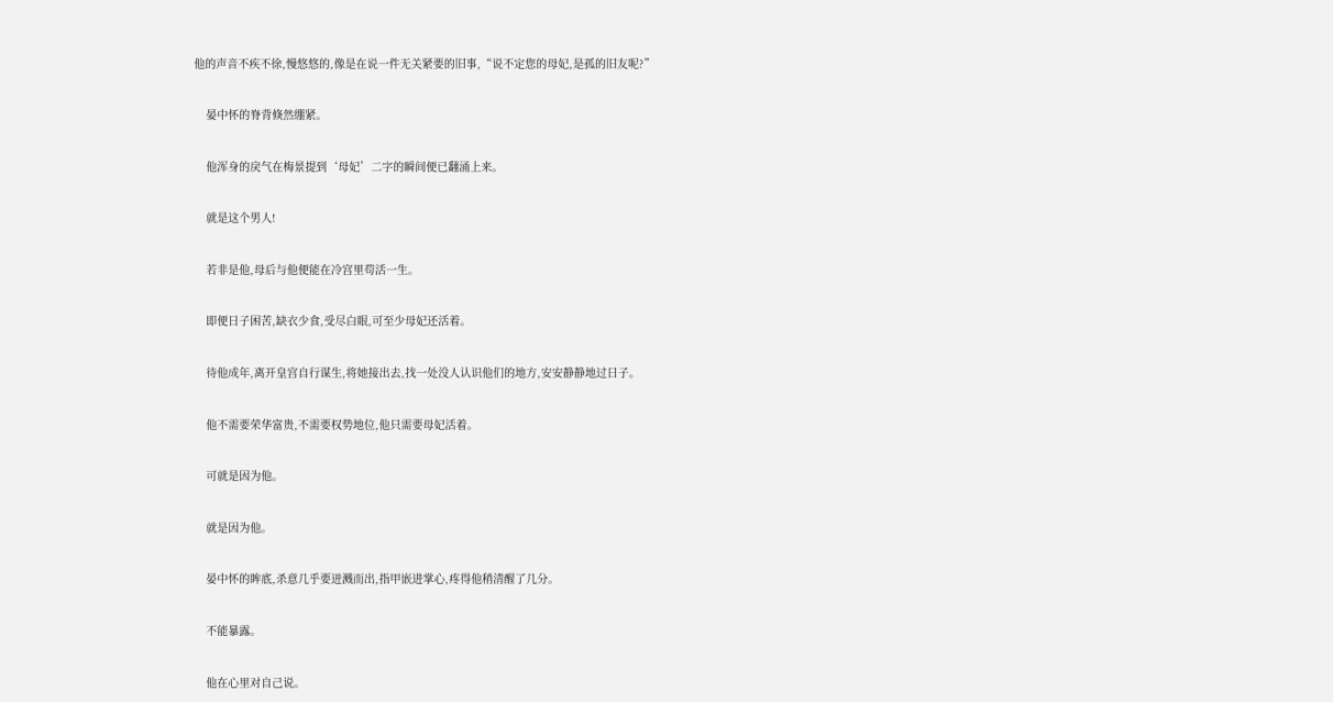他的声音不疾不徐,慢悠悠的,像是在说一件无关紧要的旧事,“说不定您的母妃,是孤的旧友呢?”


    晏中怀的脊背倏然绷紧。


    他浑身的戾气在梅景提到‘母妃’二字的瞬间便已翻涌上来。


    就是这个男人!


    若非是他,母后与他便能在冷宫里苟活一生。


    即便日子困苦,缺衣少食,受尽白眼,可至少母妃还活着。


    待他成年,离开皇宫自行谋生,将她接出去,找一处没人认识他们的地方,安安静静地过日子。


    他不需要荣华富贵,不需要权势地位,他只需要母妃活着。


    可就是因为他。


    就是因为他。


    晏中怀的眸底,杀意几乎要迸溅而出,指甲嵌进掌心,疼得他稍清醒了几分。


    不能暴露。


    他在心里对自己说。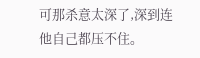可那杀意太深了,深到连他自己都压不住。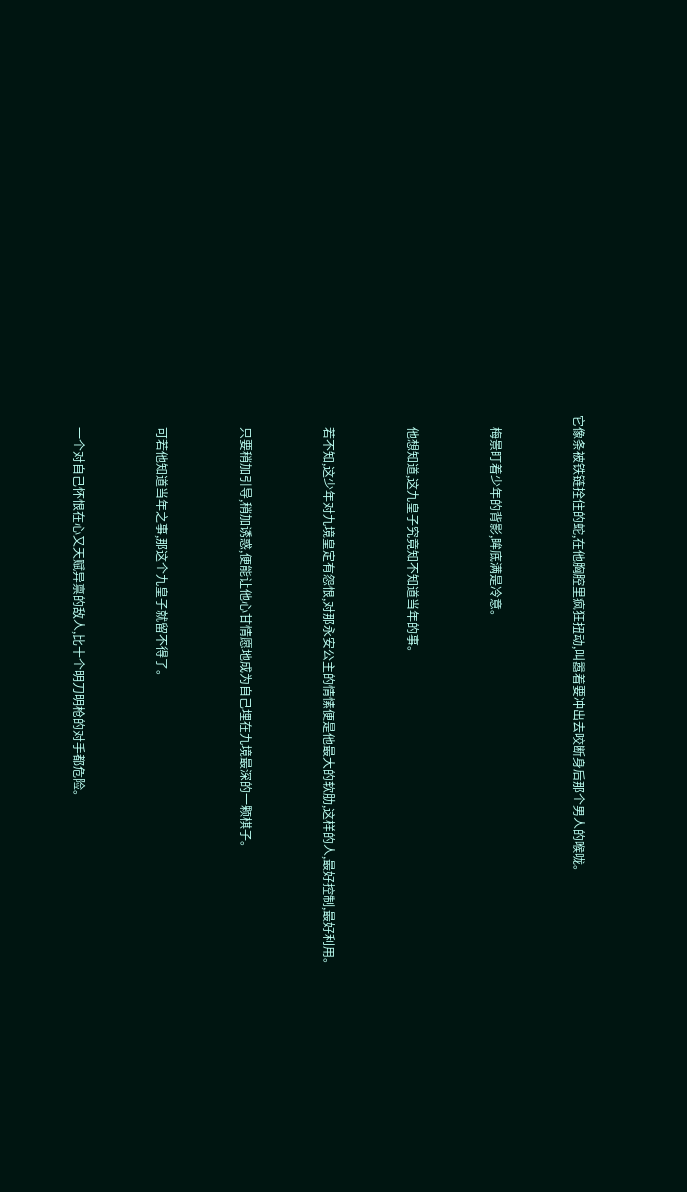它像条被铁链拴住的蛇,在他胸腔里疯狂扭动,叫嚣着要冲出去咬断身后那个男人的喉咙。


    梅景盯着少年的背影,眸底满是冷意。


    他想知道,这九皇子究竟知不知道当年的事。


    若不知,这少年对九境皇定有怨恨,对那永安公主的情愫便是他最大的软肋,这样的人,最好控制,最好利用。


    只要稍加引导,稍加诱惑,便能让他心甘情愿地成为自己埋在九境最深的一颗棋子。


    可若他知道当年之事,那这个九皇子就留不得了。


    一个对自己怀恨在心又天赋异禀的敌人,比十个明刀明枪的对手都危险。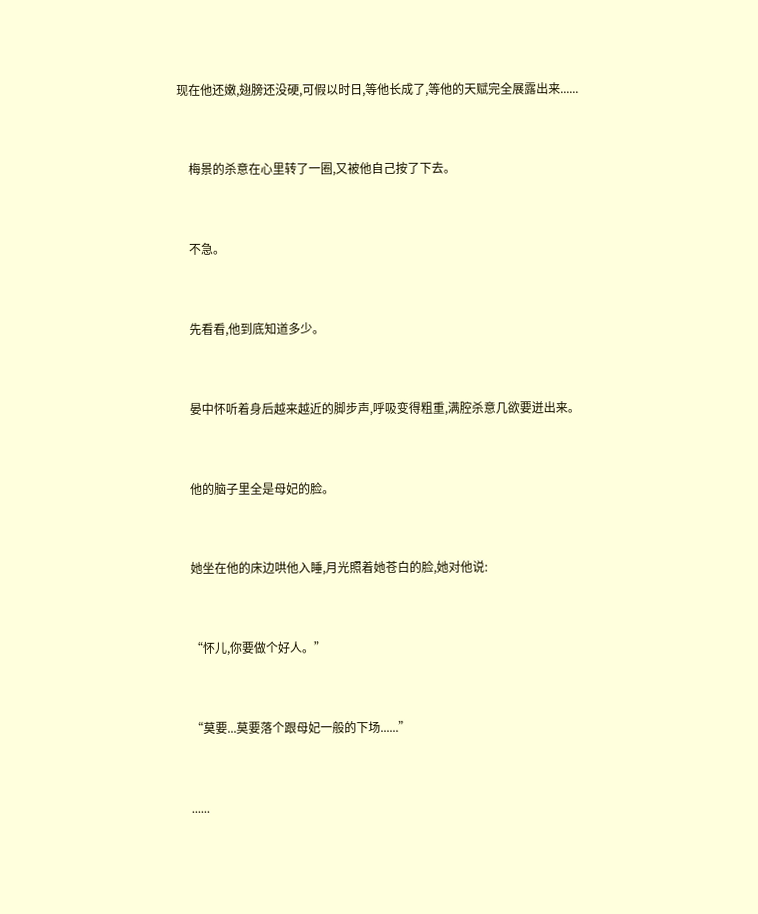现在他还嫩,翅膀还没硬,可假以时日,等他长成了,等他的天赋完全展露出来......


    梅景的杀意在心里转了一圈,又被他自己按了下去。


    不急。


    先看看,他到底知道多少。


    晏中怀听着身后越来越近的脚步声,呼吸变得粗重,满腔杀意几欲要迸出来。


    他的脑子里全是母妃的脸。


    她坐在他的床边哄他入睡,月光照着她苍白的脸,她对他说:


    “怀儿,你要做个好人。”


    “莫要...莫要落个跟母妃一般的下场......”


    ......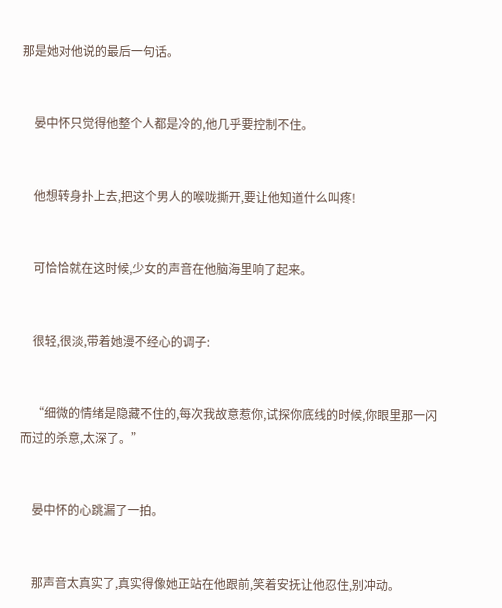那是她对他说的最后一句话。


    晏中怀只觉得他整个人都是冷的,他几乎要控制不住。


    他想转身扑上去,把这个男人的喉咙撕开,要让他知道什么叫疼!


    可恰恰就在这时候,少女的声音在他脑海里响了起来。


    很轻,很淡,带着她漫不经心的调子:


    “细微的情绪是隐藏不住的,每次我故意惹你,试探你底线的时候,你眼里那一闪而过的杀意,太深了。”


    晏中怀的心跳漏了一拍。


    那声音太真实了,真实得像她正站在他跟前,笑着安抚让他忍住,别冲动。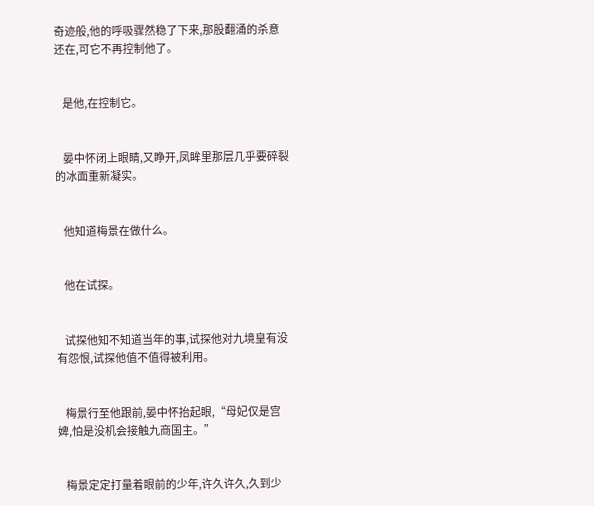奇迹般,他的呼吸骤然稳了下来,那股翻涌的杀意还在,可它不再控制他了。


    是他,在控制它。


    晏中怀闭上眼睛,又睁开,凤眸里那层几乎要碎裂的冰面重新凝实。


    他知道梅景在做什么。


    他在试探。


    试探他知不知道当年的事,试探他对九境皇有没有怨恨,试探他值不值得被利用。


    梅景行至他跟前,晏中怀抬起眼,“母妃仅是宫婢,怕是没机会接触九商国主。”


    梅景定定打量着眼前的少年,许久许久,久到少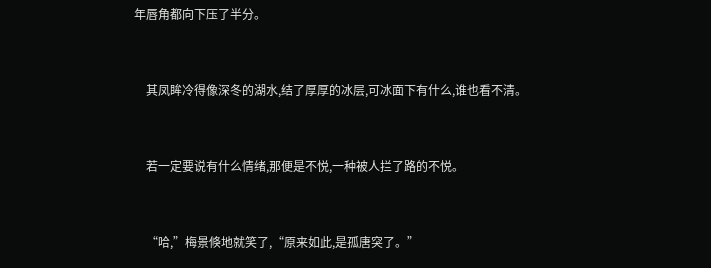年唇角都向下压了半分。


    其凤眸冷得像深冬的湖水,结了厚厚的冰层,可冰面下有什么,谁也看不清。


    若一定要说有什么情绪,那便是不悦,一种被人拦了路的不悦。


    “哈,”梅景倏地就笑了,“原来如此,是孤唐突了。”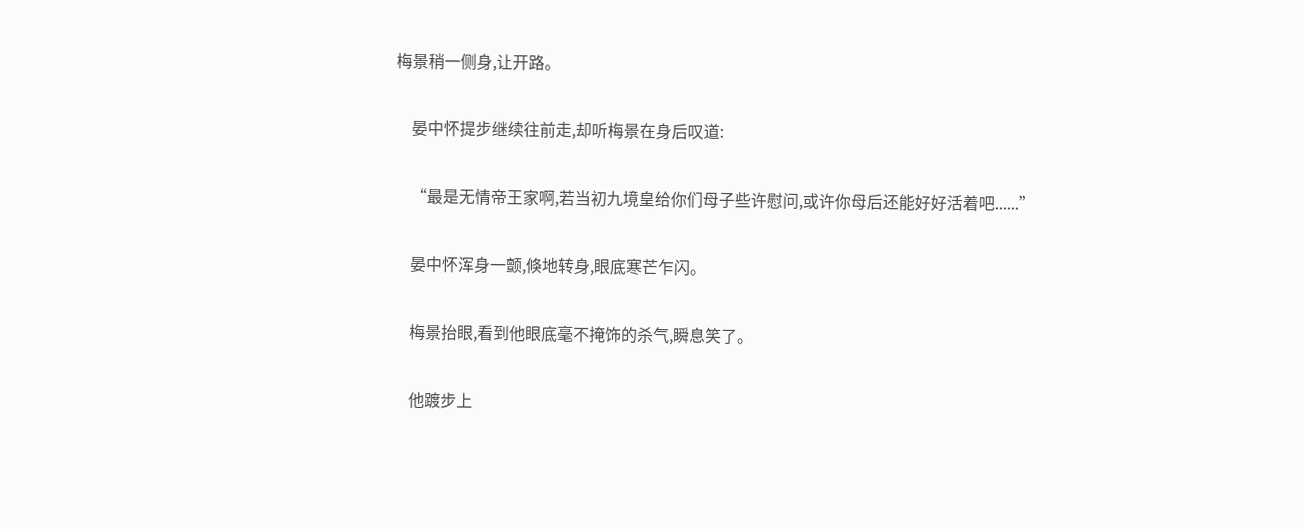梅景稍一侧身,让开路。


    晏中怀提步继续往前走,却听梅景在身后叹道:


    “最是无情帝王家啊,若当初九境皇给你们母子些许慰问,或许你母后还能好好活着吧......”


    晏中怀浑身一颤,倏地转身,眼底寒芒乍闪。


    梅景抬眼,看到他眼底毫不掩饰的杀气,瞬息笑了。


    他踱步上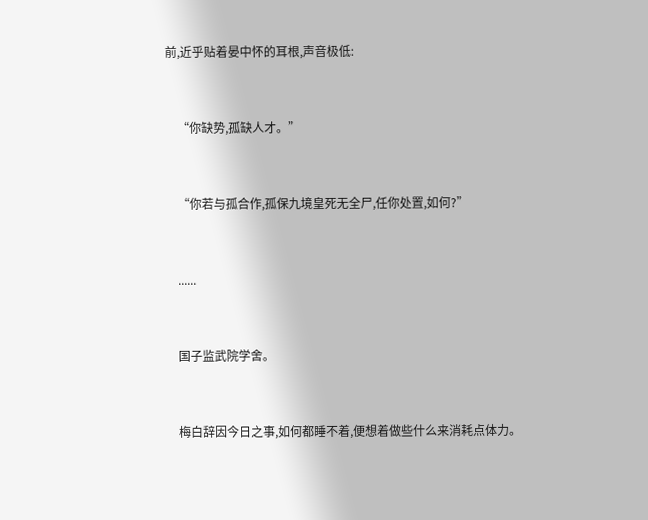前,近乎贴着晏中怀的耳根,声音极低:


    “你缺势,孤缺人才。”


    “你若与孤合作,孤保九境皇死无全尸,任你处置,如何?”


    ......


    国子监武院学舍。


    梅白辞因今日之事,如何都睡不着,便想着做些什么来消耗点体力。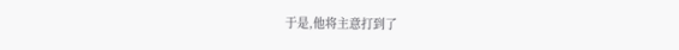于是,他将主意打到了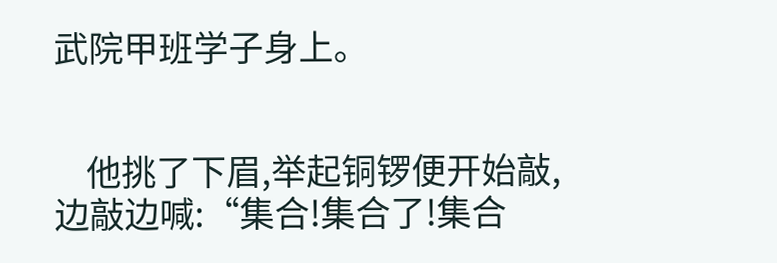武院甲班学子身上。


    他挑了下眉,举起铜锣便开始敲,边敲边喊:“集合!集合了!集合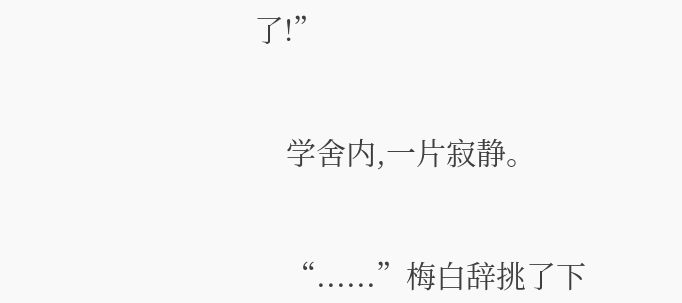了!”


    学舍内,一片寂静。


    “......”梅白辞挑了下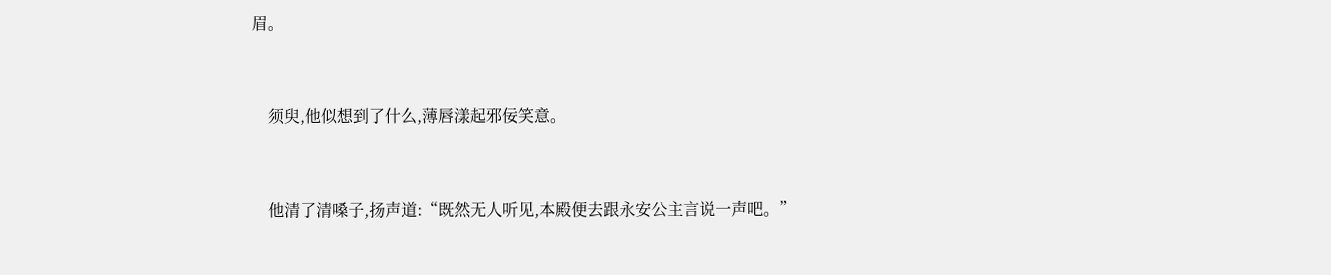眉。


    须臾,他似想到了什么,薄唇漾起邪佞笑意。


    他清了清嗓子,扬声道:“既然无人听见,本殿便去跟永安公主言说一声吧。”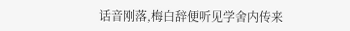话音刚落,梅白辞便听见学舍内传来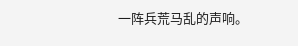一阵兵荒马乱的声响。